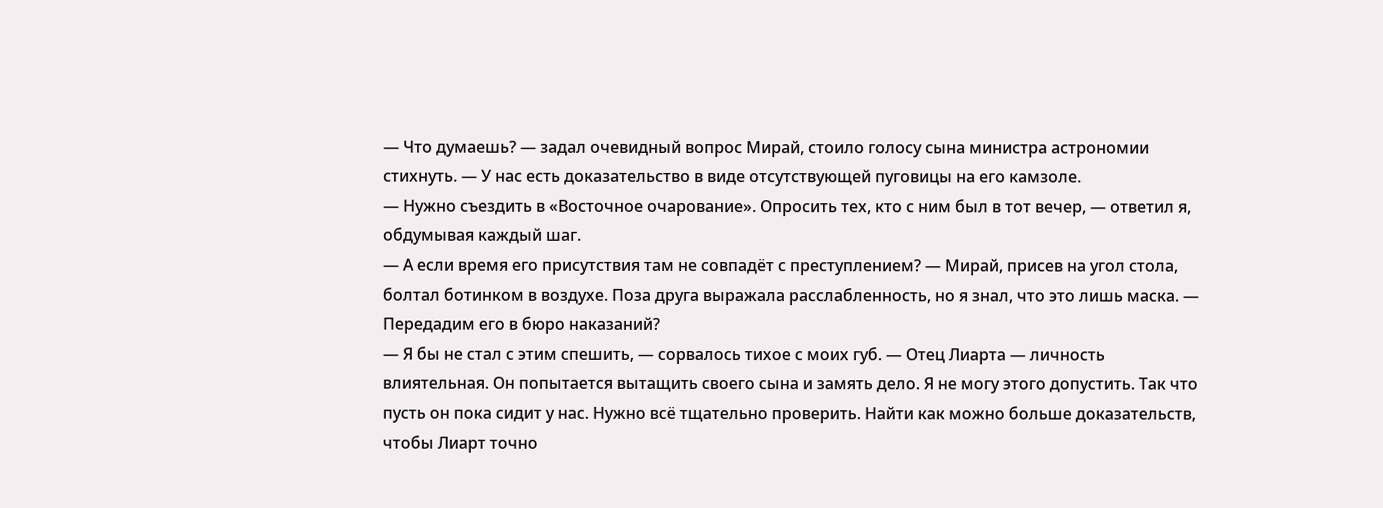— Что думаешь? — задал очевидный вопрос Мирай, стоило голосу сына министра астрономии стихнуть. — У нас есть доказательство в виде отсутствующей пуговицы на его камзоле.
— Нужно съездить в «Восточное очарование». Опросить тех, кто с ним был в тот вечер, — ответил я, обдумывая каждый шаг.
— А если время его присутствия там не совпадёт с преступлением? — Мирай, присев на угол стола, болтал ботинком в воздухе. Поза друга выражала расслабленность, но я знал, что это лишь маска. — Передадим его в бюро наказаний?
— Я бы не стал с этим спешить, — сорвалось тихое с моих губ. — Отец Лиарта — личность влиятельная. Он попытается вытащить своего сына и замять дело. Я не могу этого допустить. Так что пусть он пока сидит у нас. Нужно всё тщательно проверить. Найти как можно больше доказательств, чтобы Лиарт точно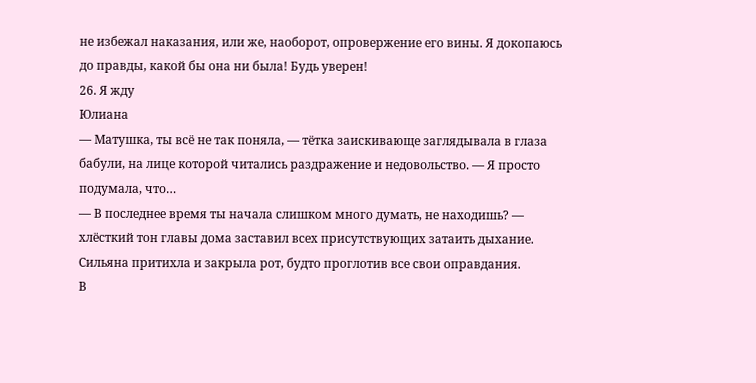не избежал наказания, или же, наоборот, опровержение его вины. Я докопаюсь до правды, какой бы она ни была! Будь уверен!
26. Я жду
Юлиана
— Матушка, ты всё не так поняла, — тётка заискивающе заглядывала в глаза бабули, на лице которой читались раздражение и недовольство. — Я просто подумала, что…
— В последнее время ты начала слишком много думать, не находишь? — хлёсткий тон главы дома заставил всех присутствующих затаить дыхание.
Сильяна притихла и закрыла рот, будто проглотив все свои оправдания.
В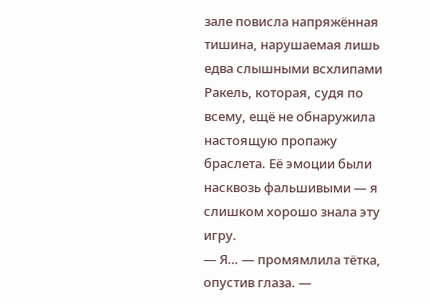зале повисла напряжённая тишина, нарушаемая лишь едва слышными всхлипами Ракель, которая, судя по всему, ещё не обнаружила настоящую пропажу браслета. Её эмоции были насквозь фальшивыми — я слишком хорошо знала эту игру.
— Я… — промямлила тётка, опустив глаза. —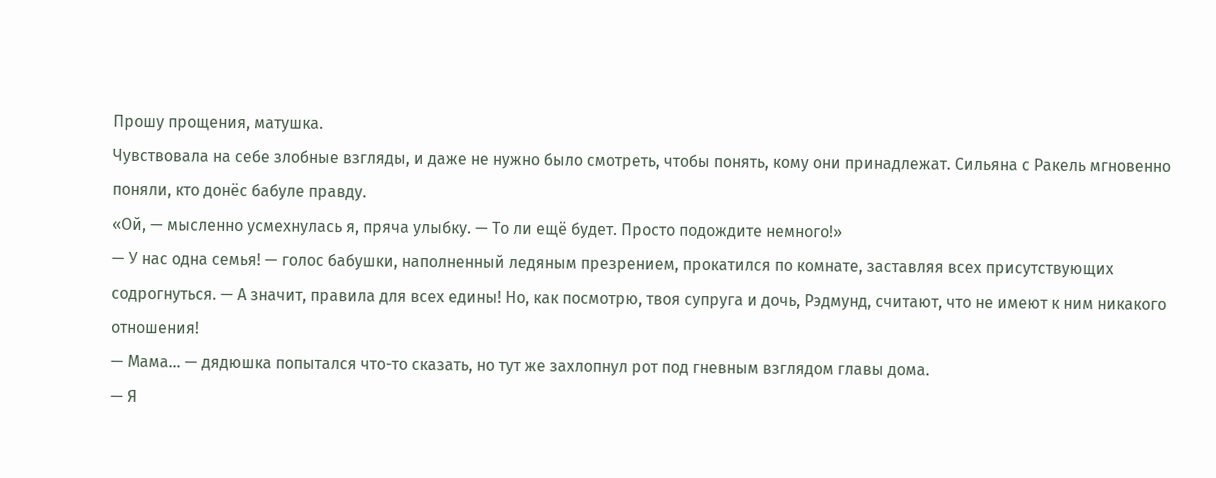Прошу прощения, матушка.
Чувствовала на себе злобные взгляды, и даже не нужно было смотреть, чтобы понять, кому они принадлежат. Сильяна с Ракель мгновенно поняли, кто донёс бабуле правду.
«Ой, — мысленно усмехнулась я, пряча улыбку. — То ли ещё будет. Просто подождите немного!»
— У нас одна семья! — голос бабушки, наполненный ледяным презрением, прокатился по комнате, заставляя всех присутствующих содрогнуться. — А значит, правила для всех едины! Но, как посмотрю, твоя супруга и дочь, Рэдмунд, считают, что не имеют к ним никакого отношения!
— Мама… — дядюшка попытался что-то сказать, но тут же захлопнул рот под гневным взглядом главы дома.
— Я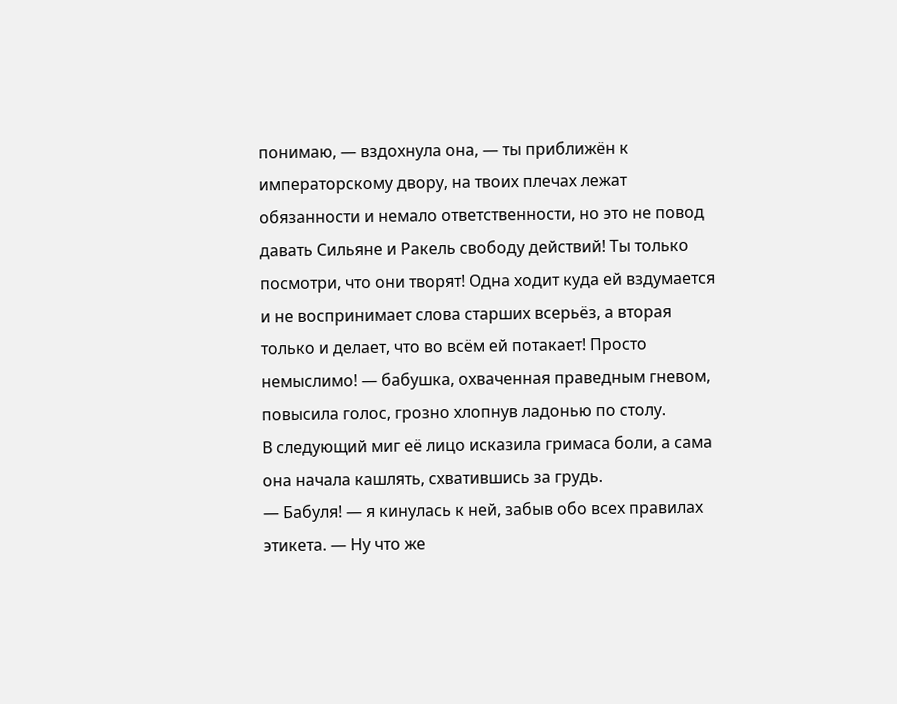понимаю, — вздохнула она, — ты приближён к императорскому двору, на твоих плечах лежат обязанности и немало ответственности, но это не повод давать Сильяне и Ракель свободу действий! Ты только посмотри, что они творят! Одна ходит куда ей вздумается и не воспринимает слова старших всерьёз, а вторая только и делает, что во всём ей потакает! Просто немыслимо! — бабушка, охваченная праведным гневом, повысила голос, грозно хлопнув ладонью по столу.
В следующий миг её лицо исказила гримаса боли, а сама она начала кашлять, схватившись за грудь.
— Бабуля! — я кинулась к ней, забыв обо всех правилах этикета. — Ну что же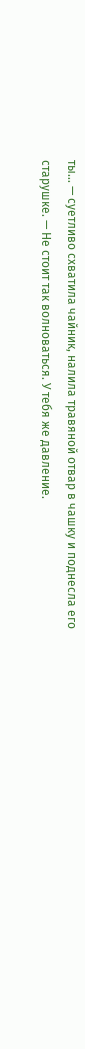ты… — суетливо схватила чайник, налила травяной отвар в чашку и поднесла его старушке. — Не стоит так волноваться. У тебя же давление.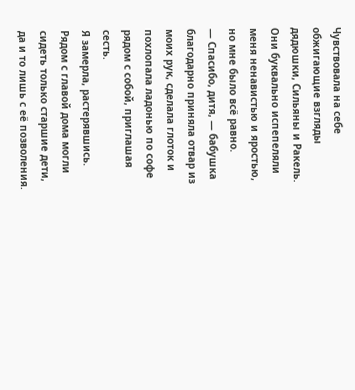Чувствовала на себе обжигающие взгляды дядюшки, Сильяны и Ракель. Они буквально испепеляли меня ненавистью и яростью, но мне было всё равно.
— Спасибо, дитя, — бабушка благодарно приняла отвар из моих рук, сделала глоток и похлопала ладонью по софе рядом с собой, приглашая сесть.
Я замерла, растерявшись. Рядом с главой дома могли сидеть только старшие дети, да и то лишь с её позволения.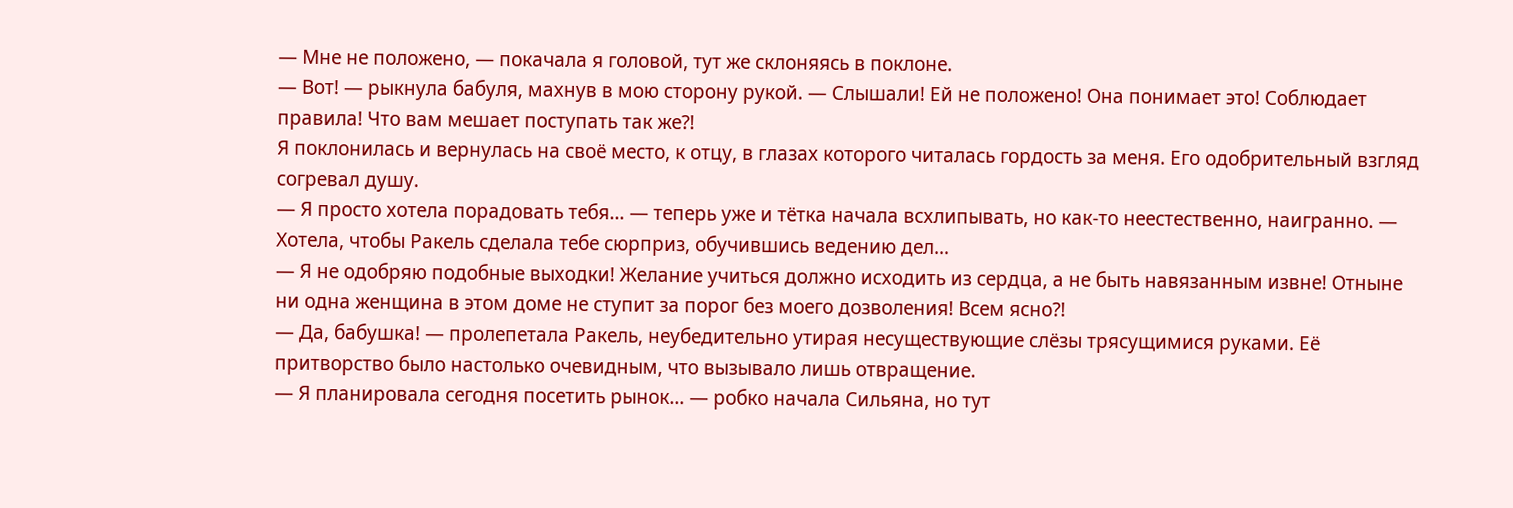— Мне не положено, — покачала я головой, тут же склоняясь в поклоне.
— Вот! — рыкнула бабуля, махнув в мою сторону рукой. — Слышали! Ей не положено! Она понимает это! Соблюдает правила! Что вам мешает поступать так же?!
Я поклонилась и вернулась на своё место, к отцу, в глазах которого читалась гордость за меня. Его одобрительный взгляд согревал душу.
— Я просто хотела порадовать тебя… — теперь уже и тётка начала всхлипывать, но как-то неестественно, наигранно. — Хотела, чтобы Ракель сделала тебе сюрприз, обучившись ведению дел…
— Я не одобряю подобные выходки! Желание учиться должно исходить из сердца, а не быть навязанным извне! Отныне ни одна женщина в этом доме не ступит за порог без моего дозволения! Всем ясно?!
— Да, бабушка! — пролепетала Ракель, неубедительно утирая несуществующие слёзы трясущимися руками. Её притворство было настолько очевидным, что вызывало лишь отвращение.
— Я планировала сегодня посетить рынок… — робко начала Сильяна, но тут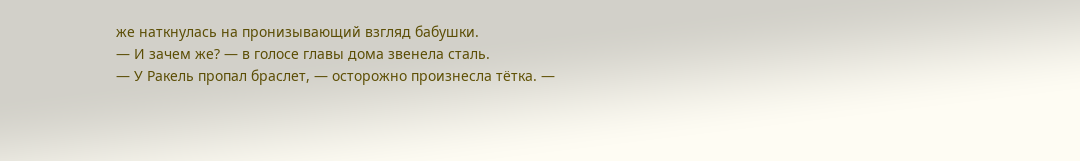же наткнулась на пронизывающий взгляд бабушки.
— И зачем же? — в голосе главы дома звенела сталь.
— У Ракель пропал браслет, — осторожно произнесла тётка. —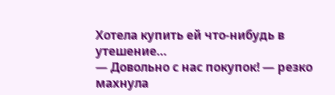Хотела купить ей что-нибудь в утешение…
— Довольно с нас покупок! — резко махнула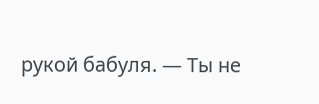рукой бабуля. — Ты не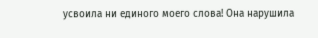усвоила ни единого моего слова! Она нарушила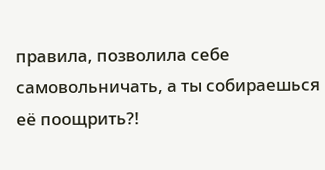правила, позволила себе самовольничать, а ты собираешься её поощрить?!